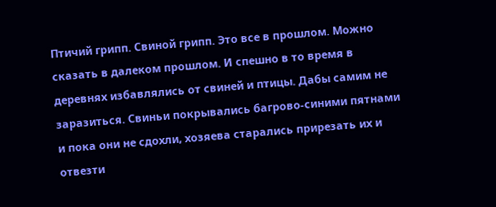Птичий грипп. Свиной грипп. Это все в прошлом. Можно сказать в далеком прошлом. И спешно в то время в деревнях избавлялись от свиней и птицы. Дабы самим не заразиться. Свиньи покрывались багрово-синими пятнами и пока они не сдохли, хозяева старались прирезать их и отвезти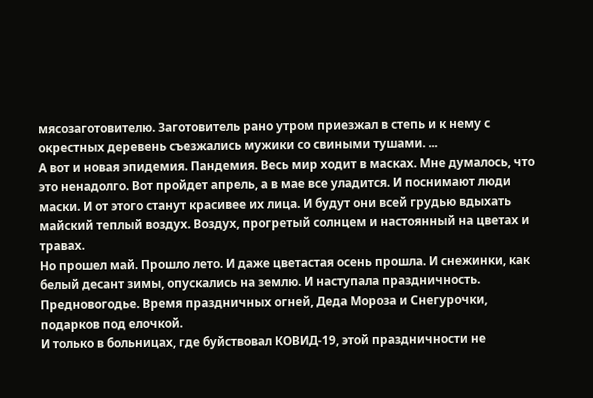мясозаготовителю. Заготовитель рано утром приезжал в степь и к нему с окрестных деревень съезжались мужики со свиными тушами. ...
А вот и новая эпидемия. Пандемия. Весь мир ходит в масках. Мне думалось, что это ненадолго. Вот пройдет апрель, а в мае все уладится. И поснимают люди маски. И от этого станут красивее их лица. И будут они всей грудью вдыхать майский теплый воздух. Воздух, прогретый солнцем и настоянный на цветах и травах.
Но прошел май. Прошло лето. И даже цветастая осень прошла. И снежинки, как белый десант зимы, опускались на землю. И наступала праздничность. Предновогодье. Время праздничных огней, Деда Мороза и Снегурочки, подарков под елочкой.
И только в больницах, где буйствовал КОВИД-19, этой праздничности не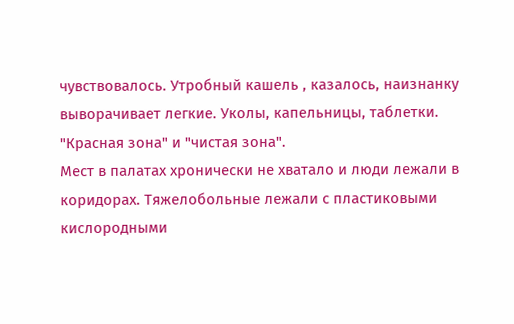чувствовалось. Утробный кашель , казалось, наизнанку выворачивает легкие. Уколы, капельницы, таблетки. "Красная зона" и "чистая зона".
Мест в палатах хронически не хватало и люди лежали в коридорах. Тяжелобольные лежали с пластиковыми кислородными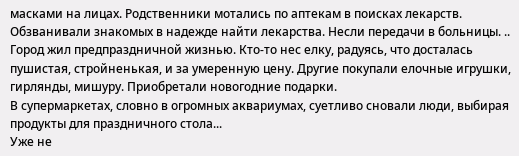масками на лицах. Родственники мотались по аптекам в поисках лекарств. Обзванивали знакомых в надежде найти лекарства. Несли передачи в больницы. ..
Город жил предпраздничной жизнью. Кто-то нес елку, радуясь, что досталась пушистая, стройненькая, и за умеренную цену. Другие покупали елочные игрушки, гирлянды, мишуру. Приобретали новогодние подарки.
В супермаркетах, словно в огромных аквариумах, суетливо сновали люди, выбирая продукты для праздничного стола...
Уже не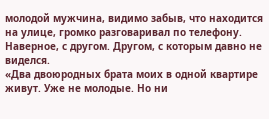молодой мужчина, видимо забыв, что находится на улице, громко разговаривал по телефону. Наверное, с другом. Другом, с которым давно не виделся.
«Два двоюродных брата моих в одной квартире живут. Уже не молодые. Но ни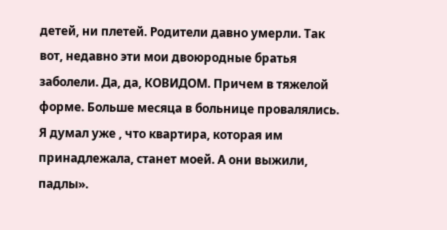детей, ни плетей. Родители давно умерли. Так вот, недавно эти мои двоюродные братья заболели. Да, да, КОВИДОМ. Причем в тяжелой форме. Больше месяца в больнице провалялись. Я думал уже , что квартира, которая им принадлежала, станет моей. А они выжили, падлы».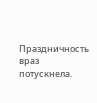Праздничность враз потускнела.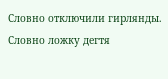Словно отключили гирлянды. Словно ложку дегтя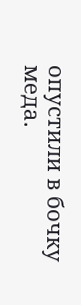опустили в бочку меда.